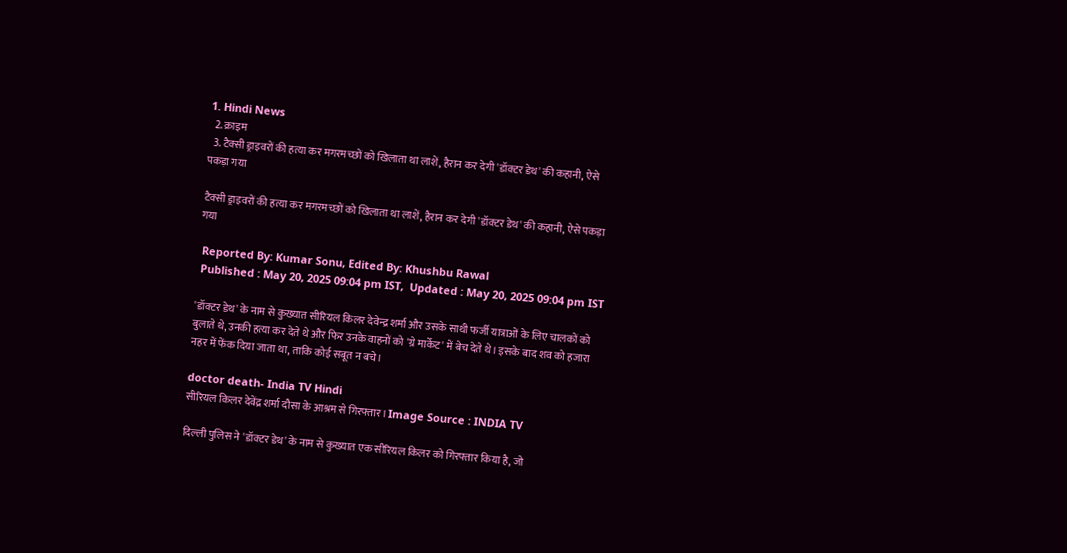1. Hindi News
  2. क्राइम
  3. टैक्सी ड्राइवरों की हत्या कर मगरमच्छों को खिलाता था लाशें, हैरान कर देगी 'डॉक्टर डेथ' की कहानी, ऐसे पकड़ा गया

टैक्सी ड्राइवरों की हत्या कर मगरमच्छों को खिलाता था लाशें, हैरान कर देगी 'डॉक्टर डेथ' की कहानी, ऐसे पकड़ा गया

 Reported By: Kumar Sonu, Edited By: Khushbu Rawal
 Published : May 20, 2025 09:04 pm IST,  Updated : May 20, 2025 09:04 pm IST

'डॉक्टर डेथ' के नाम से कुख्यात सीरियल किलर देवेन्द्र शर्मा और उसके साथी फर्जी यात्राओं के लिए चालकों को बुलाते थे, उनकी हत्या कर देते थे और फिर उनके वाहनों को 'ग्रे मार्केट' में बेच देते थे। इसके बाद शव को हजारा नहर में फेंक दिया जाता था, ताकि कोई सबूत न बचे।

doctor death- India TV Hindi
सीरियल किलर देवेंद्र शर्मा दौसा के आश्रम से गिरफ्तार। Image Source : INDIA TV

दिल्ली पुलिस ने 'डॉक्टर डेथ' के नाम से कुख्यात एक सीरियल किलर को गिरफ्तार किया है, जो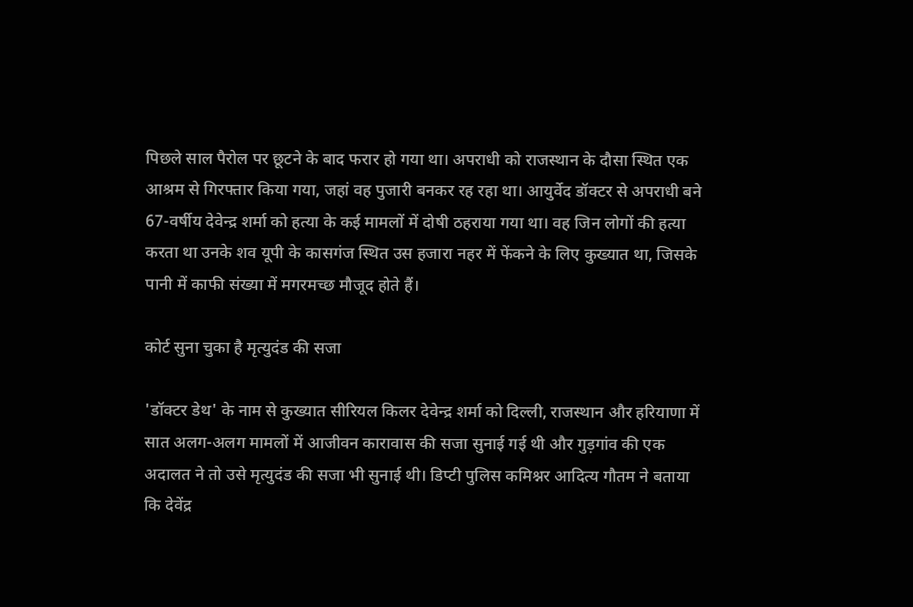पिछले साल पैरोल पर छूटने के बाद फरार हो गया था। अपराधी को राजस्थान के दौसा स्थित एक आश्रम से गिरफ्तार किया गया, जहां वह पुजारी बनकर रह रहा था। आयुर्वेद डॉक्टर से अपराधी बने 67-वर्षीय देवेन्द्र शर्मा को हत्या के कई मामलों में दोषी ठहराया गया था। वह जिन लोगों की हत्या करता था उनके शव यूपी के कासगंज स्थित उस हजारा नहर में फेंकने के लिए कुख्यात था, जिसके पानी में काफी संख्या में मगरमच्छ मौजूद होते हैं।

कोर्ट सुना चुका है मृत्युदंड की सजा

'डॉक्टर डेथ' के नाम से कुख्यात सीरियल किलर देवेन्द्र शर्मा को दिल्ली, राजस्थान और हरियाणा में सात अलग-अलग मामलों में आजीवन कारावास की सजा सुनाई गई थी और गुड़गांव की एक अदालत ने तो उसे मृत्युदंड की सजा भी सुनाई थी। डिप्टी पुलिस कमिश्नर आदित्य गौतम ने बताया कि देवेंद्र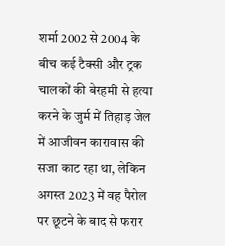शर्मा 2002 से 2004 के बीच कई टैक्सी और ट्रक चालकों की बेरहमी से हत्या करने के जुर्म में तिहाड़ जेल में आजीवन कारावास की सजा काट रहा था, लेकिन अगस्त 2023 में वह पैरोल पर छूटने के बाद से फरार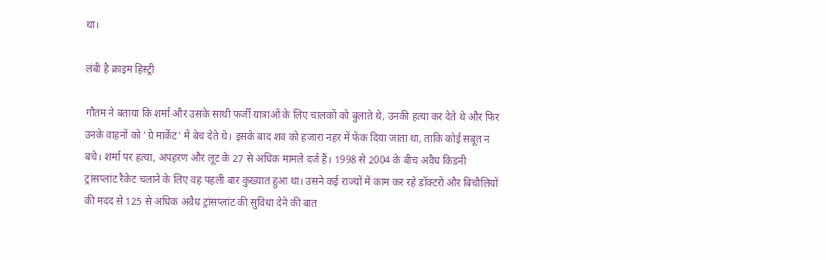था।

लंबी है क्राइम हिस्ट्री

गौतम ने बताया कि शर्मा और उसके साथी फर्जी यात्राओं के लिए चालकों को बुलाते थे, उनकी हत्या कर देते थे और फिर उनके वाहनों को 'ग्रे मार्केट' में बेच देते थे। इसके बाद शव को हजारा नहर में फेंक दिया जाता था, ताकि कोई सबूत न बचे। शर्मा पर हत्या, अपहरण और लूट के 27 से अधिक मामले दर्ज हैं। 1998 से 2004 के बीच अवैध किडनी ट्रांसप्लांट रैकेट चलाने के लिए वह पहली बार कुख्यात हुआ था। उसने कई राज्यों में काम कर रहे डॉक्टरों और बिचौलियों की मदद से 125 से अधिक अवैध ट्रांसप्लांट की सुविधा देने की बात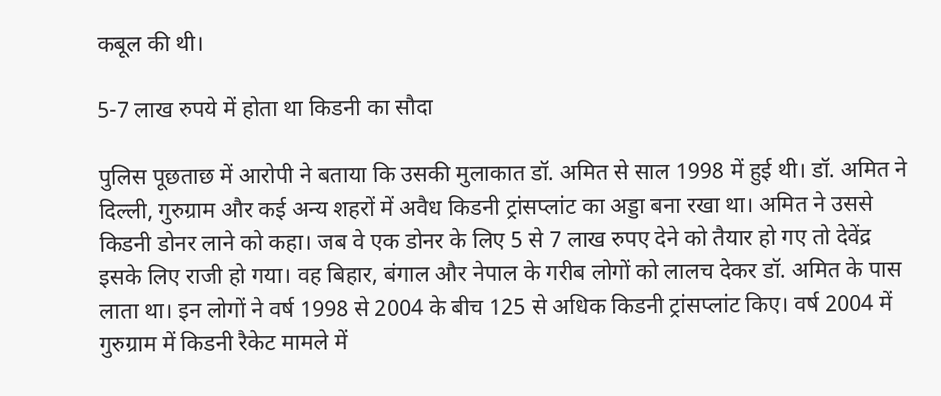कबूल की थी।

5-7 लाख रुपये में होता था किडनी का सौदा

पुलिस पूछताछ में आरोपी ने बताया कि उसकी मुलाकात डॉ. अमित से साल 1998 में हुई थी। डॉ. अमित ने दिल्ली, गुरुग्राम और कई अन्य शहरों में अवैध किडनी ट्रांसप्लांट का अड्डा बना रखा था। अमित ने उससे किडनी डोनर लाने को कहा। जब वे एक डोनर के लिए 5 से 7 लाख रुपए देने को तैयार हो गए तो देवेंद्र इसके लिए राजी हो गया। वह बिहार, बंगाल और नेपाल के गरीब लोगों को लालच देकर डॉ. अमित के पास लाता था। इन लोगों ने वर्ष 1998 से 2004 के बीच 125 से अधिक किडनी ट्रांसप्लांट किए। वर्ष 2004 में गुरुग्राम में किडनी रैकेट मामले में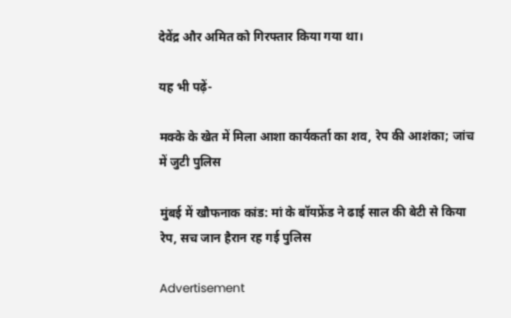देवेंद्र और अमित को गिरफ्तार किया गया था।

यह भी पढ़ें-

मक्के के खेत में मिला आशा कार्यकर्ता का शव, रेप की आशंका; जांच में जुटी पुलिस

मुंबई में खौफनाक कांड: मां के बॉयफ्रेंड ने ढाई साल की बेटी से किया रेप, सच जान हैरान रह गई पुलिस

Advertisement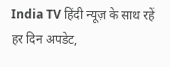India TV हिंदी न्यूज़ के साथ रहें हर दिन अपडेट,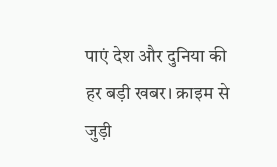पाएं देश और दुनिया की हर बड़ी खबर। क्राइम से जुड़ी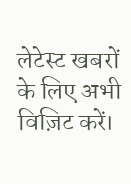लेटेस्ट खबरों के लिए अभी विज़िट करें।